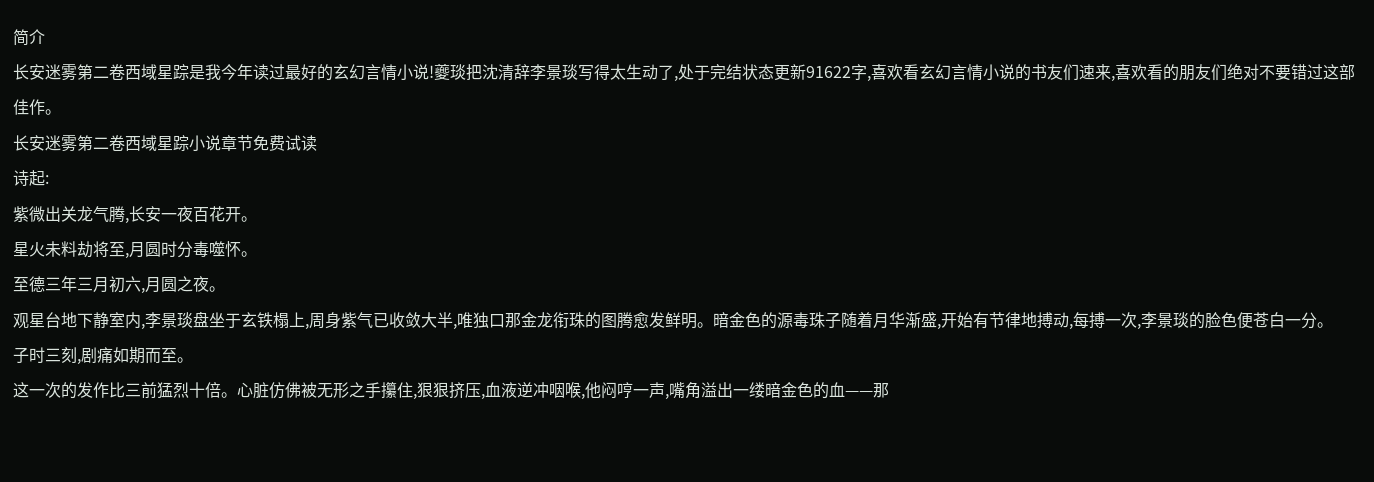简介
长安迷雾第二卷西域星踪是我今年读过最好的玄幻言情小说!夔琰把沈清辞李景琰写得太生动了,处于完结状态更新91622字,喜欢看玄幻言情小说的书友们速来,喜欢看的朋友们绝对不要错过这部佳作。
长安迷雾第二卷西域星踪小说章节免费试读
诗起:
紫微出关龙气腾,长安一夜百花开。
星火未料劫将至,月圆时分毒噬怀。
至德三年三月初六,月圆之夜。
观星台地下静室内,李景琰盘坐于玄铁榻上,周身紫气已收敛大半,唯独口那金龙衔珠的图腾愈发鲜明。暗金色的源毒珠子随着月华渐盛,开始有节律地搏动,每搏一次,李景琰的脸色便苍白一分。
子时三刻,剧痛如期而至。
这一次的发作比三前猛烈十倍。心脏仿佛被无形之手攥住,狠狠挤压,血液逆冲咽喉,他闷哼一声,嘴角溢出一缕暗金色的血——那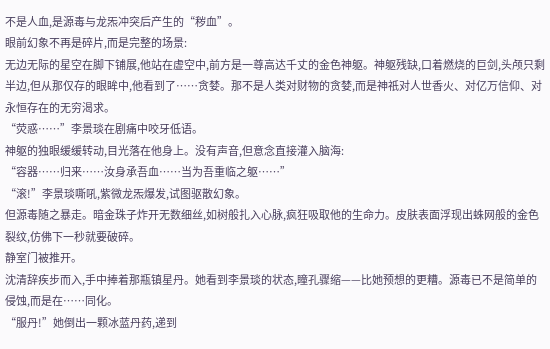不是人血,是源毒与龙炁冲突后产生的“秽血”。
眼前幻象不再是碎片,而是完整的场景:
无边无际的星空在脚下铺展,他站在虚空中,前方是一尊高达千丈的金色神躯。神躯残缺,口着燃烧的巨剑,头颅只剩半边,但从那仅存的眼眸中,他看到了……贪婪。那不是人类对财物的贪婪,而是神祇对人世香火、对亿万信仰、对永恒存在的无穷渴求。
“荧惑……”李景琰在剧痛中咬牙低语。
神躯的独眼缓缓转动,目光落在他身上。没有声音,但意念直接灌入脑海:
“容器……归来……汝身承吾血……当为吾重临之躯……”
“滚!”李景琰嘶吼,紫微龙炁爆发,试图驱散幻象。
但源毒随之暴走。暗金珠子炸开无数细丝,如树般扎入心脉,疯狂吸取他的生命力。皮肤表面浮现出蛛网般的金色裂纹,仿佛下一秒就要破碎。
静室门被推开。
沈清辞疾步而入,手中捧着那瓶镇星丹。她看到李景琰的状态,瞳孔骤缩——比她预想的更糟。源毒已不是简单的侵蚀,而是在……同化。
“服丹!”她倒出一颗冰蓝丹药,递到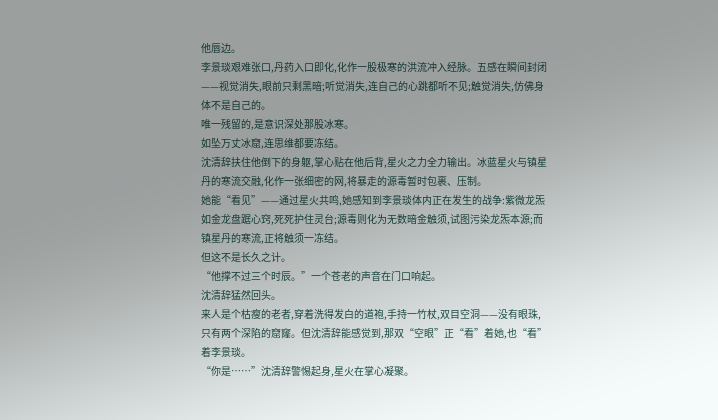他唇边。
李景琰艰难张口,丹药入口即化,化作一股极寒的洪流冲入经脉。五感在瞬间封闭——视觉消失,眼前只剩黑暗;听觉消失,连自己的心跳都听不见;触觉消失,仿佛身体不是自己的。
唯一残留的,是意识深处那股冰寒。
如坠万丈冰窟,连思维都要冻结。
沈清辞扶住他倒下的身躯,掌心贴在他后背,星火之力全力输出。冰蓝星火与镇星丹的寒流交融,化作一张细密的网,将暴走的源毒暂时包裹、压制。
她能“看见”——通过星火共鸣,她感知到李景琰体内正在发生的战争:紫微龙炁如金龙盘踞心窍,死死护住灵台;源毒则化为无数暗金触须,试图污染龙炁本源;而镇星丹的寒流,正将触须一冻结。
但这不是长久之计。
“他撑不过三个时辰。”一个苍老的声音在门口响起。
沈清辞猛然回头。
来人是个枯瘦的老者,穿着洗得发白的道袍,手持一竹杖,双目空洞——没有眼珠,只有两个深陷的窟窿。但沈清辞能感觉到,那双“空眼”正“看”着她,也“看”着李景琰。
“你是……”沈清辞警惕起身,星火在掌心凝聚。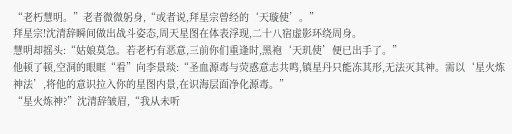“老朽慧明。”老者微微躬身,“或者说,拜星宗曾经的‘天璇使’。”
拜星宗!沈清辞瞬间做出战斗姿态,周天星图在体表浮现,二十八宿虚影环绕周身。
慧明却摇头:“姑娘莫急。若老朽有恶意,三前你们重逢时,黑袍‘天玑使’便已出手了。”
他顿了顿,空洞的眼眶“看”向李景琰:“圣血源毒与荧惑意志共鸣,镇星丹只能冻其形,无法灭其神。需以‘星火炼神法’,将他的意识拉入你的星图内景,在识海层面净化源毒。”
“星火炼神?”沈清辞皱眉,“我从未听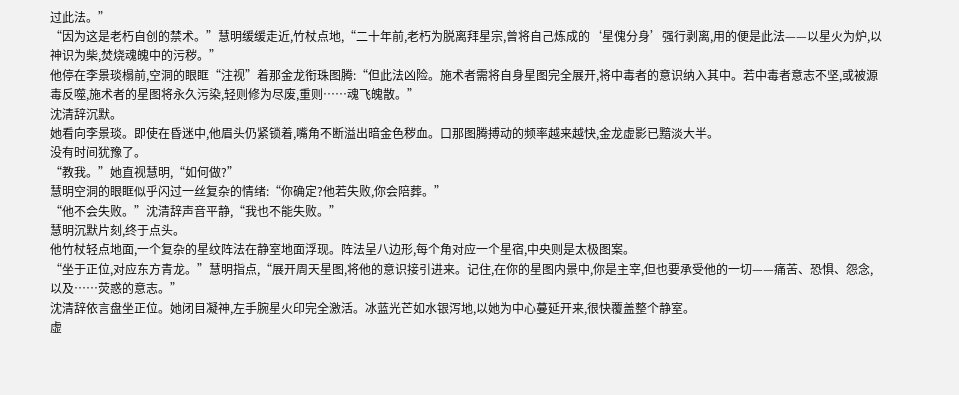过此法。”
“因为这是老朽自创的禁术。”慧明缓缓走近,竹杖点地,“二十年前,老朽为脱离拜星宗,曾将自己炼成的‘星傀分身’强行剥离,用的便是此法——以星火为炉,以神识为柴,焚烧魂魄中的污秽。”
他停在李景琰榻前,空洞的眼眶“注视”着那金龙衔珠图腾:“但此法凶险。施术者需将自身星图完全展开,将中毒者的意识纳入其中。若中毒者意志不坚,或被源毒反噬,施术者的星图将永久污染,轻则修为尽废,重则……魂飞魄散。”
沈清辞沉默。
她看向李景琰。即使在昏迷中,他眉头仍紧锁着,嘴角不断溢出暗金色秽血。口那图腾搏动的频率越来越快,金龙虚影已黯淡大半。
没有时间犹豫了。
“教我。”她直视慧明,“如何做?”
慧明空洞的眼眶似乎闪过一丝复杂的情绪:“你确定?他若失败,你会陪葬。”
“他不会失败。”沈清辞声音平静,“我也不能失败。”
慧明沉默片刻,终于点头。
他竹杖轻点地面,一个复杂的星纹阵法在静室地面浮现。阵法呈八边形,每个角对应一个星宿,中央则是太极图案。
“坐于正位,对应东方青龙。”慧明指点,“展开周天星图,将他的意识接引进来。记住,在你的星图内景中,你是主宰,但也要承受他的一切——痛苦、恐惧、怨念,以及……荧惑的意志。”
沈清辞依言盘坐正位。她闭目凝神,左手腕星火印完全激活。冰蓝光芒如水银泻地,以她为中心蔓延开来,很快覆盖整个静室。
虚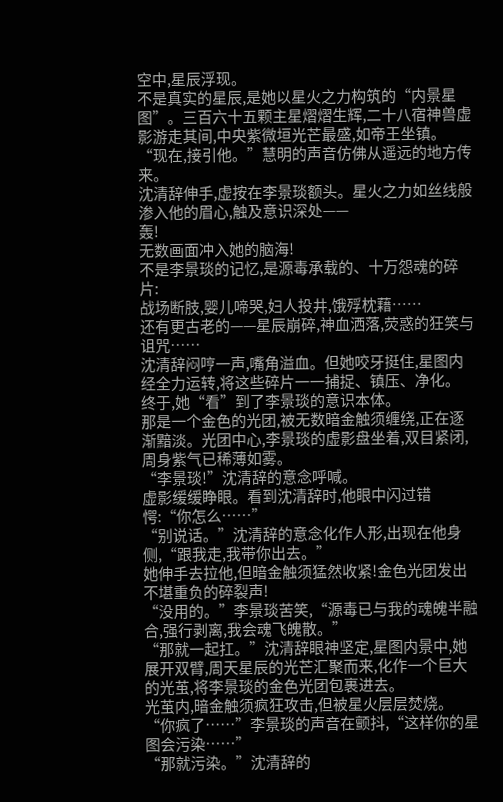空中,星辰浮现。
不是真实的星辰,是她以星火之力构筑的“内景星图”。三百六十五颗主星熠熠生辉,二十八宿神兽虚影游走其间,中央紫微垣光芒最盛,如帝王坐镇。
“现在,接引他。”慧明的声音仿佛从遥远的地方传来。
沈清辞伸手,虚按在李景琰额头。星火之力如丝线般渗入他的眉心,触及意识深处——
轰!
无数画面冲入她的脑海!
不是李景琰的记忆,是源毒承载的、十万怨魂的碎片:
战场断肢,婴儿啼哭,妇人投井,饿殍枕藉……
还有更古老的——星辰崩碎,神血洒落,荧惑的狂笑与诅咒……
沈清辞闷哼一声,嘴角溢血。但她咬牙挺住,星图内经全力运转,将这些碎片一一捕捉、镇压、净化。
终于,她“看”到了李景琰的意识本体。
那是一个金色的光团,被无数暗金触须缠绕,正在逐渐黯淡。光团中心,李景琰的虚影盘坐着,双目紧闭,周身紫气已稀薄如雾。
“李景琰!”沈清辞的意念呼喊。
虚影缓缓睁眼。看到沈清辞时,他眼中闪过错愕:“你怎么……”
“别说话。”沈清辞的意念化作人形,出现在他身侧,“跟我走,我带你出去。”
她伸手去拉他,但暗金触须猛然收紧!金色光团发出不堪重负的碎裂声!
“没用的。”李景琰苦笑,“源毒已与我的魂魄半融合,强行剥离,我会魂飞魄散。”
“那就一起扛。”沈清辞眼神坚定,星图内景中,她展开双臂,周天星辰的光芒汇聚而来,化作一个巨大的光茧,将李景琰的金色光团包裹进去。
光茧内,暗金触须疯狂攻击,但被星火层层焚烧。
“你疯了……”李景琰的声音在颤抖,“这样你的星图会污染……”
“那就污染。”沈清辞的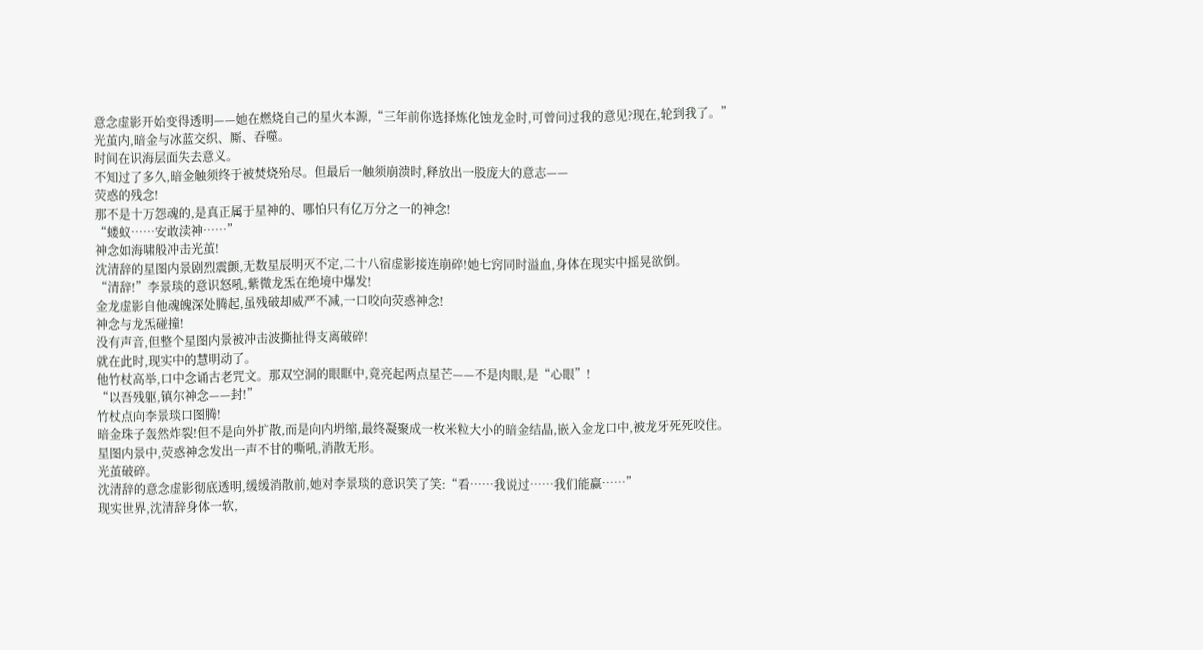意念虚影开始变得透明——她在燃烧自己的星火本源,“三年前你选择炼化蚀龙金时,可曾问过我的意见?现在,轮到我了。”
光茧内,暗金与冰蓝交织、厮、吞噬。
时间在识海层面失去意义。
不知过了多久,暗金触须终于被焚烧殆尽。但最后一触须崩溃时,释放出一股庞大的意志——
荧惑的残念!
那不是十万怨魂的,是真正属于星神的、哪怕只有亿万分之一的神念!
“蝼蚁……安敢渎神……”
神念如海啸般冲击光茧!
沈清辞的星图内景剧烈震颤,无数星辰明灭不定,二十八宿虚影接连崩碎!她七窍同时溢血,身体在现实中摇晃欲倒。
“清辞!”李景琰的意识怒吼,紫微龙炁在绝境中爆发!
金龙虚影自他魂魄深处腾起,虽残破却威严不减,一口咬向荧惑神念!
神念与龙炁碰撞!
没有声音,但整个星图内景被冲击波撕扯得支离破碎!
就在此时,现实中的慧明动了。
他竹杖高举,口中念诵古老咒文。那双空洞的眼眶中,竟亮起两点星芒——不是肉眼,是“心眼”!
“以吾残躯,镇尔神念——封!”
竹杖点向李景琰口图腾!
暗金珠子轰然炸裂!但不是向外扩散,而是向内坍缩,最终凝聚成一枚米粒大小的暗金结晶,嵌入金龙口中,被龙牙死死咬住。
星图内景中,荧惑神念发出一声不甘的嘶吼,消散无形。
光茧破碎。
沈清辞的意念虚影彻底透明,缓缓消散前,她对李景琰的意识笑了笑:“看……我说过……我们能赢……”
现实世界,沈清辞身体一软,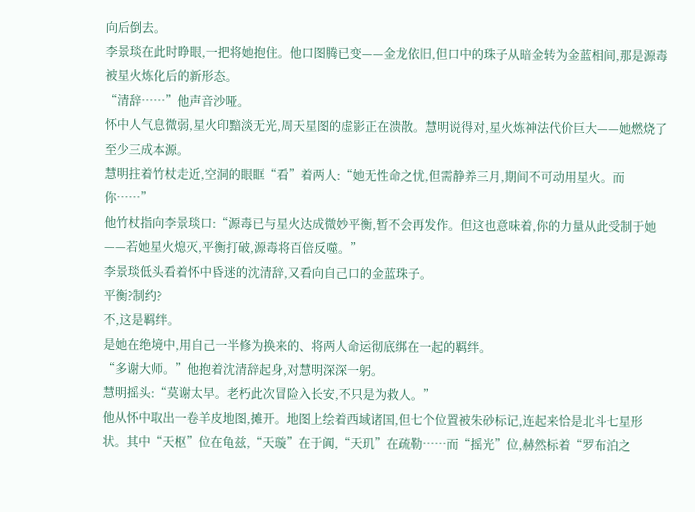向后倒去。
李景琰在此时睁眼,一把将她抱住。他口图腾已变——金龙依旧,但口中的珠子从暗金转为金蓝相间,那是源毒被星火炼化后的新形态。
“清辞……”他声音沙哑。
怀中人气息微弱,星火印黯淡无光,周天星图的虚影正在溃散。慧明说得对,星火炼神法代价巨大——她燃烧了至少三成本源。
慧明拄着竹杖走近,空洞的眼眶“看”着两人:“她无性命之忧,但需静养三月,期间不可动用星火。而你……”
他竹杖指向李景琰口:“源毒已与星火达成微妙平衡,暂不会再发作。但这也意味着,你的力量从此受制于她——若她星火熄灭,平衡打破,源毒将百倍反噬。”
李景琰低头看着怀中昏迷的沈清辞,又看向自己口的金蓝珠子。
平衡?制约?
不,这是羁绊。
是她在绝境中,用自己一半修为换来的、将两人命运彻底绑在一起的羁绊。
“多谢大师。”他抱着沈清辞起身,对慧明深深一躬。
慧明摇头:“莫谢太早。老朽此次冒险入长安,不只是为救人。”
他从怀中取出一卷羊皮地图,摊开。地图上绘着西域诸国,但七个位置被朱砂标记,连起来恰是北斗七星形状。其中“天枢”位在龟兹,“天璇”在于阗,“天玑”在疏勒……而“摇光”位,赫然标着“罗布泊之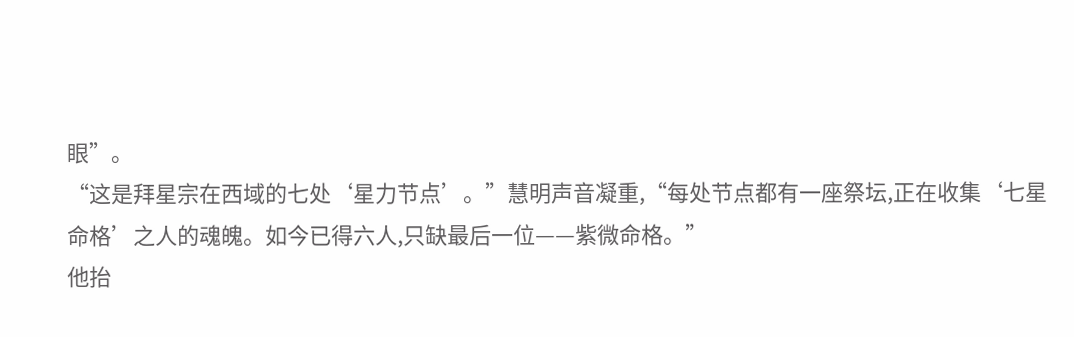眼”。
“这是拜星宗在西域的七处‘星力节点’。”慧明声音凝重,“每处节点都有一座祭坛,正在收集‘七星命格’之人的魂魄。如今已得六人,只缺最后一位——紫微命格。”
他抬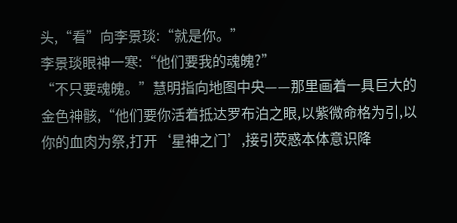头,“看”向李景琰:“就是你。”
李景琰眼神一寒:“他们要我的魂魄?”
“不只要魂魄。”慧明指向地图中央——那里画着一具巨大的金色神骸,“他们要你活着抵达罗布泊之眼,以紫微命格为引,以你的血肉为祭,打开‘星神之门’,接引荧惑本体意识降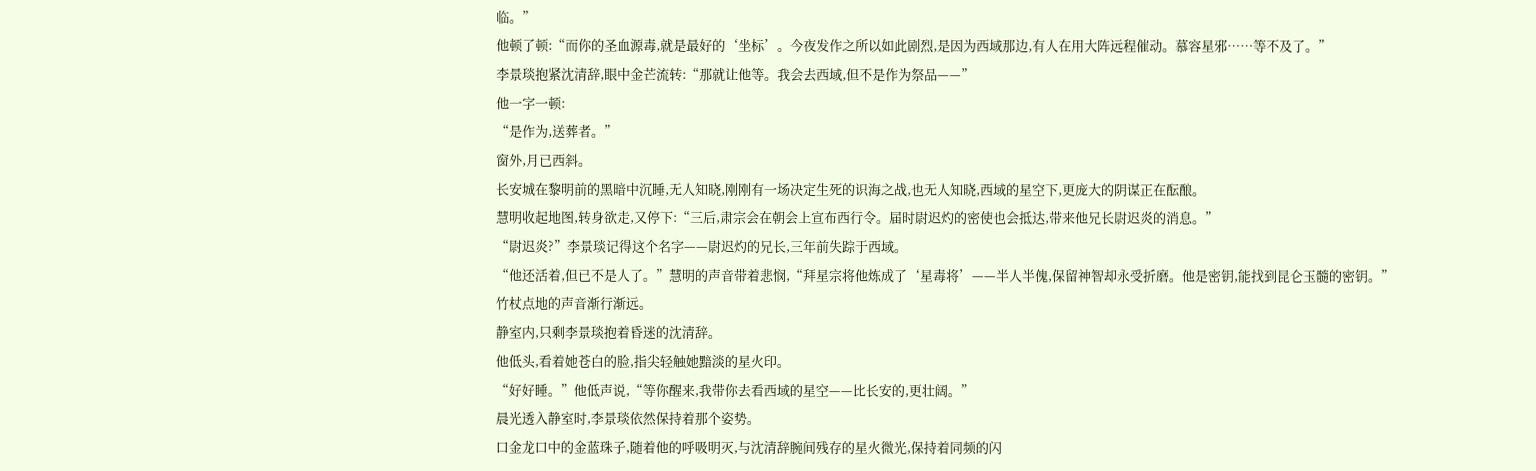临。”
他顿了顿:“而你的圣血源毒,就是最好的‘坐标’。今夜发作之所以如此剧烈,是因为西域那边,有人在用大阵远程催动。慕容星邪……等不及了。”
李景琰抱紧沈清辞,眼中金芒流转:“那就让他等。我会去西域,但不是作为祭品——”
他一字一顿:
“是作为,送葬者。”
窗外,月已西斜。
长安城在黎明前的黑暗中沉睡,无人知晓,刚刚有一场决定生死的识海之战,也无人知晓,西域的星空下,更庞大的阴谋正在酝酿。
慧明收起地图,转身欲走,又停下:“三后,肃宗会在朝会上宣布西行令。届时尉迟灼的密使也会抵达,带来他兄长尉迟炎的消息。”
“尉迟炎?”李景琰记得这个名字——尉迟灼的兄长,三年前失踪于西域。
“他还活着,但已不是人了。”慧明的声音带着悲悯,“拜星宗将他炼成了‘星毒将’——半人半傀,保留神智却永受折磨。他是密钥,能找到昆仑玉髓的密钥。”
竹杖点地的声音渐行渐远。
静室内,只剩李景琰抱着昏迷的沈清辞。
他低头,看着她苍白的脸,指尖轻触她黯淡的星火印。
“好好睡。”他低声说,“等你醒来,我带你去看西域的星空——比长安的,更壮阔。”
晨光透入静室时,李景琰依然保持着那个姿势。
口金龙口中的金蓝珠子,随着他的呼吸明灭,与沈清辞腕间残存的星火微光,保持着同频的闪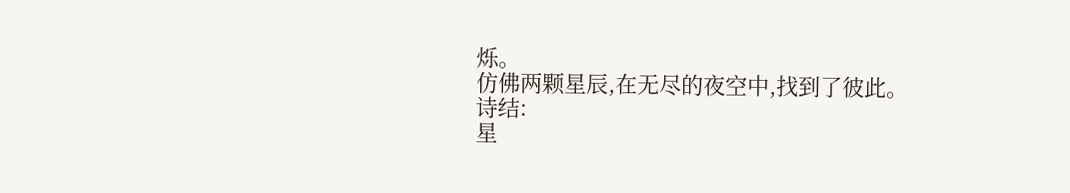烁。
仿佛两颗星辰,在无尽的夜空中,找到了彼此。
诗结:
星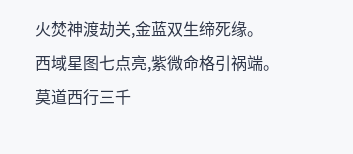火焚神渡劫关,金蓝双生缔死缘。
西域星图七点亮,紫微命格引祸端。
莫道西行三千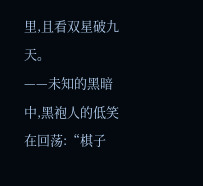里,且看双星破九天。
——未知的黑暗中,黑袍人的低笑在回荡:“棋子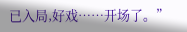已入局,好戏……开场了。”